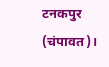टनकपुर (चंपावत)।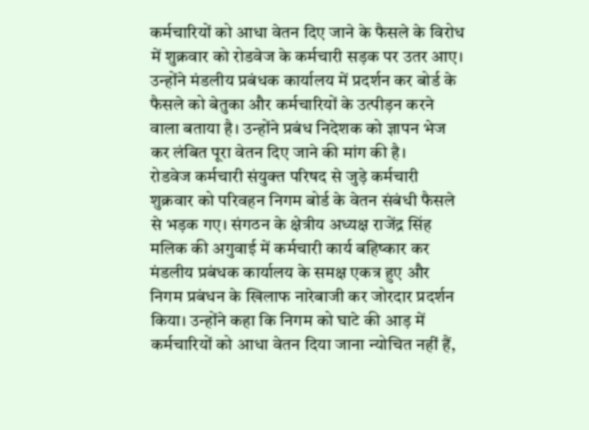कर्मचारियों को आधा वेतन दिए जाने के फैसले के विरोध में शुक्रवार को रोडवेज के कर्मचारी सड़क पर उतर आए। उन्होंने मंडलीय प्रबंधक कार्यालय में प्रदर्शन कर बोर्ड के फैसले को बेतुका और कर्मचारियों के उत्पीड़न करने वाला बताया है। उन्होंने प्रबंध निदेशक को ज्ञापन भेज कर लंबित पूरा वेतन दिए जाने की मांग की है।
रोडवेज कर्मचारी संयुक्त परिषद से जुड़े कर्मचारी शुक्रवार को परिवहन निगम बोर्ड के वेतन संबंधी फैसले से भड़क गए। संगठन के क्षेत्रीय अध्यक्ष राजेंद्र सिंह मलिक की अगुवाई में कर्मचारी कार्य बहिष्कार कर मंडलीय प्रबंधक कार्यालय के समक्ष एकत्र हुए और निगम प्रबंधन के खिलाफ नारेबाजी कर जोरदार प्रदर्शन किया। उन्होंने कहा कि निगम को घाटे की आड़ में कर्मचारियों को आधा वेतन दिया जाना न्योचित नहीं हैं,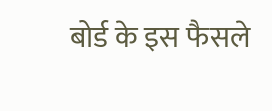बोर्ड के इस फैसले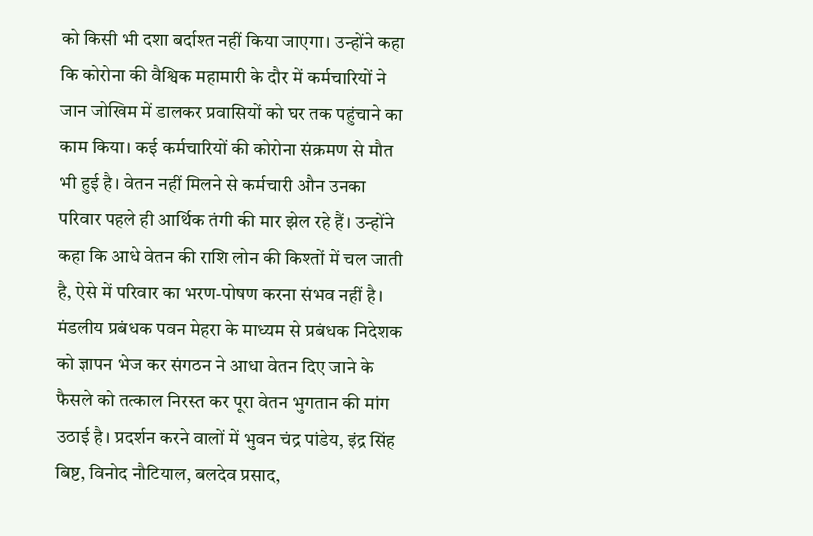को किसी भी दशा बर्दाश्त नहीं किया जाएगा। उन्होंने कहा कि कोरोना की वैश्विक महामारी के दौर में कर्मचारियों ने जान जोखिम में डालकर प्रवासियों को घर तक पहुंचाने का काम किया। कई कर्मचारियों की कोरोना संक्रमण से मौत भी हुई है। वेतन नहीं मिलने से कर्मचारी औन उनका परिवार पहले ही आर्थिक तंगी की मार झेल रहे हैं। उन्होंने कहा कि आधे वेतन की राशि लोन की किश्तों में चल जाती है, ऐसे में परिवार का भरण-पोषण करना संभव नहीं है। मंडलीय प्रबंधक पवन मेहरा के माध्यम से प्रबंधक निदेशक को ज्ञापन भेज कर संगठन ने आधा वेतन दिए जाने के फैसले को तत्काल निरस्त कर पूरा वेतन भुगतान की मांग उठाई है। प्रदर्शन करने वालों में भुवन चंद्र पांडेय, इंद्र सिंह बिष्ट, विनोद नौटियाल, बलदेव प्रसाद,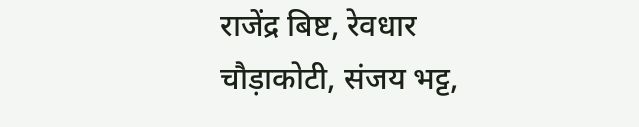राजेंद्र बिष्ट, रेवधार चौड़ाकोटी, संजय भट्ट,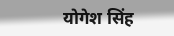योगेश सिंह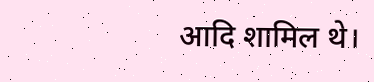आदि शामिल थे।